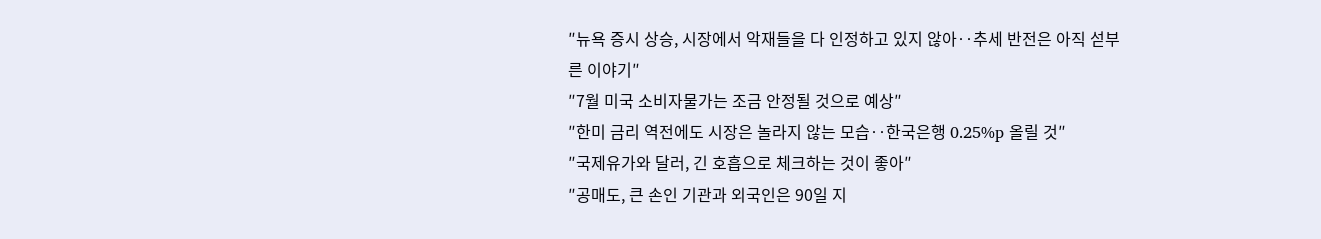″뉴욕 증시 상승, 시장에서 악재들을 다 인정하고 있지 않아‥추세 반전은 아직 섣부른 이야기″
″7월 미국 소비자물가는 조금 안정될 것으로 예상″
″한미 금리 역전에도 시장은 놀라지 않는 모습‥한국은행 0.25%p 올릴 것″
″국제유가와 달러, 긴 호흡으로 체크하는 것이 좋아″
″공매도, 큰 손인 기관과 외국인은 90일 지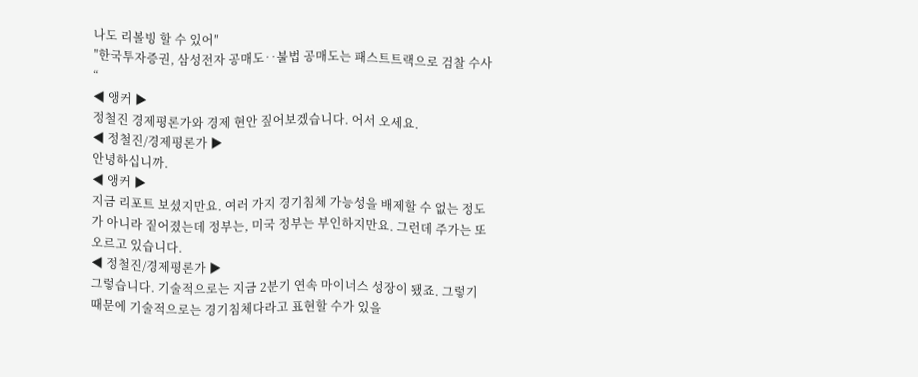나도 리볼빙 할 수 있어″
″한국투자증권, 삼성전자 공매도‥불법 공매도는 패스트트랙으로 검찰 수사“
◀ 앵커 ▶
정철진 경제평론가와 경제 현안 짚어보겠습니다. 어서 오세요.
◀ 정철진/경제평론가 ▶
안녕하십니까.
◀ 앵커 ▶
지금 리포트 보셨지만요. 여러 가지 경기침체 가능성을 배제할 수 없는 정도가 아니라 짙어졌는데 정부는, 미국 정부는 부인하지만요. 그런데 주가는 또 오르고 있습니다.
◀ 정철진/경제평론가 ▶
그렇습니다. 기술적으로는 지금 2분기 연속 마이너스 성장이 됐죠. 그렇기 때문에 기술적으로는 경기침체다라고 표현할 수가 있을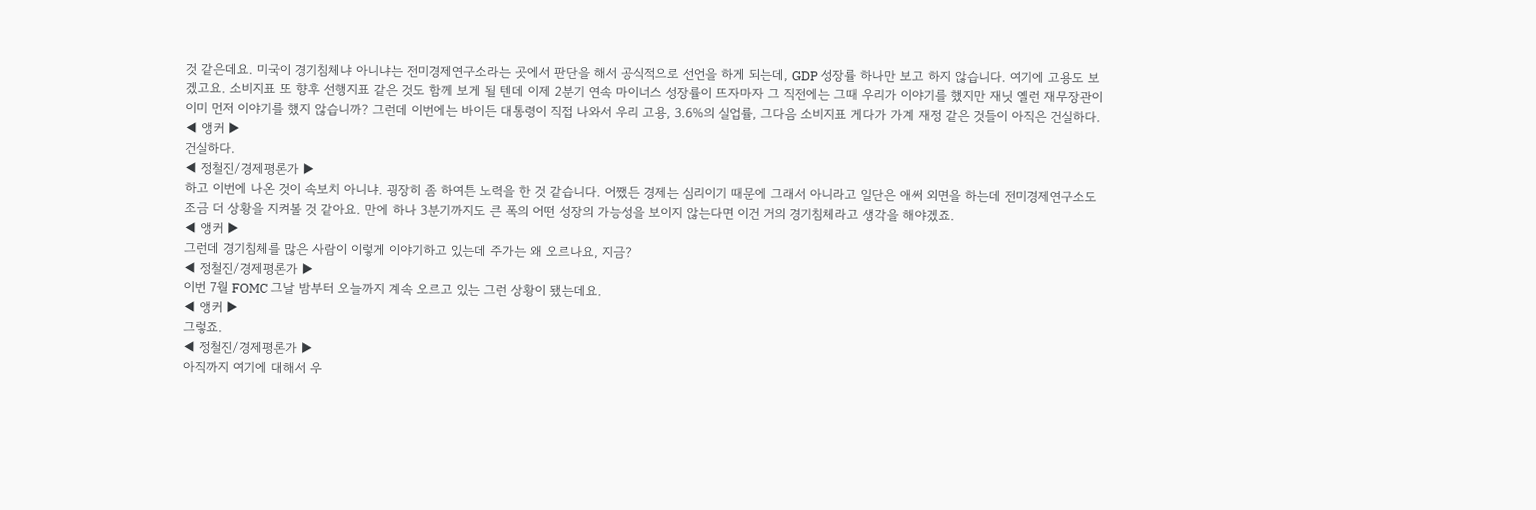것 같은데요. 미국이 경기침체냐 아니냐는 전미경제연구소라는 곳에서 판단을 해서 공식적으로 선언을 하게 되는데, GDP 성장률 하나만 보고 하지 않습니다. 여기에 고용도 보겠고요. 소비지표 또 향후 선행지표 같은 것도 함께 보게 될 텐데 이제 2분기 연속 마이너스 성장률이 뜨자마자 그 직전에는 그때 우리가 이야기를 했지만 재닛 옐런 재무장관이 이미 먼저 이야기를 했지 않습니까? 그런데 이번에는 바이든 대통령이 직접 나와서 우리 고용, 3.6%의 실업률, 그다음 소비지표 게다가 가계 재정 같은 것들이 아직은 건실하다.
◀ 앵커 ▶
건실하다.
◀ 정철진/경제평론가 ▶
하고 이번에 나온 것이 속보치 아니냐. 굉장히 좀 하여튼 노력을 한 것 같습니다. 어쨌든 경제는 심리이기 때문에 그래서 아니라고 일단은 애써 외면을 하는데 전미경제연구소도 조금 더 상황을 지켜볼 것 같아요. 만에 하나 3분기까지도 큰 폭의 어떤 성장의 가능성을 보이지 않는다면 이건 거의 경기침체라고 생각을 해야겠죠.
◀ 앵커 ▶
그런데 경기침체를 많은 사람이 이렇게 이야기하고 있는데 주가는 왜 오르나요, 지금?
◀ 정철진/경제평론가 ▶
이번 7월 FOMC 그날 밤부터 오늘까지 계속 오르고 있는 그런 상황이 됐는데요.
◀ 앵커 ▶
그렇죠.
◀ 정철진/경제평론가 ▶
아직까지 여기에 대해서 우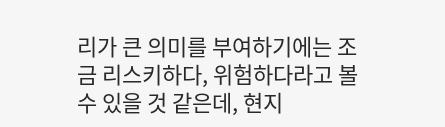리가 큰 의미를 부여하기에는 조금 리스키하다, 위험하다라고 볼 수 있을 것 같은데, 현지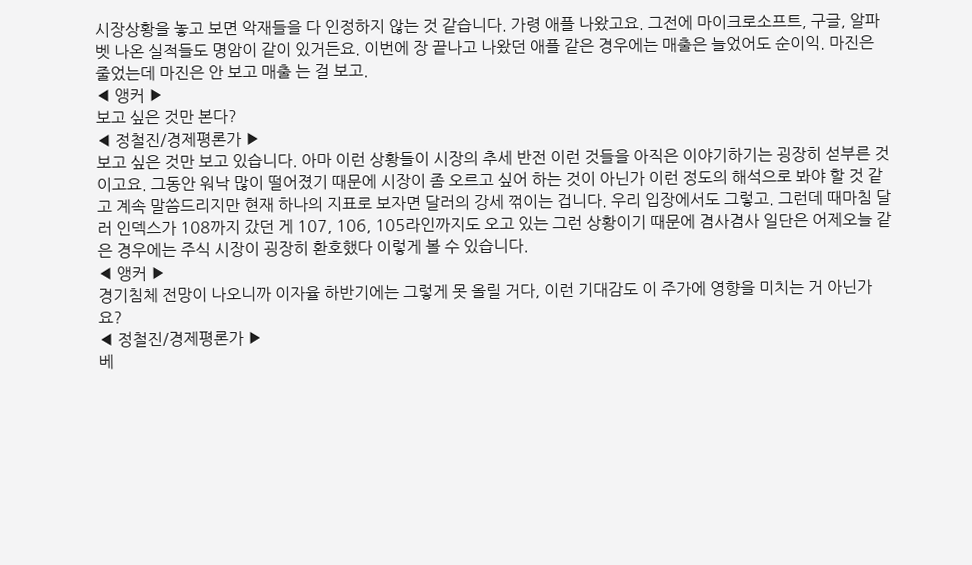시장상황을 놓고 보면 악재들을 다 인정하지 않는 것 같습니다. 가령 애플 나왔고요. 그전에 마이크로소프트, 구글, 알파벳 나온 실적들도 명암이 같이 있거든요. 이번에 장 끝나고 나왔던 애플 같은 경우에는 매출은 늘었어도 순이익. 마진은 줄었는데 마진은 안 보고 매출 는 걸 보고.
◀ 앵커 ▶
보고 싶은 것만 본다?
◀ 정철진/경제평론가 ▶
보고 싶은 것만 보고 있습니다. 아마 이런 상황들이 시장의 추세 반전 이런 것들을 아직은 이야기하기는 굉장히 섣부른 것이고요. 그동안 워낙 많이 떨어졌기 때문에 시장이 좀 오르고 싶어 하는 것이 아닌가 이런 정도의 해석으로 봐야 할 것 같고 계속 말씀드리지만 현재 하나의 지표로 보자면 달러의 강세 꺾이는 겁니다. 우리 입장에서도 그렇고. 그런데 때마침 달러 인덱스가 108까지 갔던 게 107, 106, 105라인까지도 오고 있는 그런 상황이기 때문에 겸사겸사 일단은 어제오늘 같은 경우에는 주식 시장이 굉장히 환호했다 이렇게 볼 수 있습니다.
◀ 앵커 ▶
경기침체 전망이 나오니까 이자율 하반기에는 그렇게 못 올릴 거다, 이런 기대감도 이 주가에 영향을 미치는 거 아닌가요?
◀ 정철진/경제평론가 ▶
베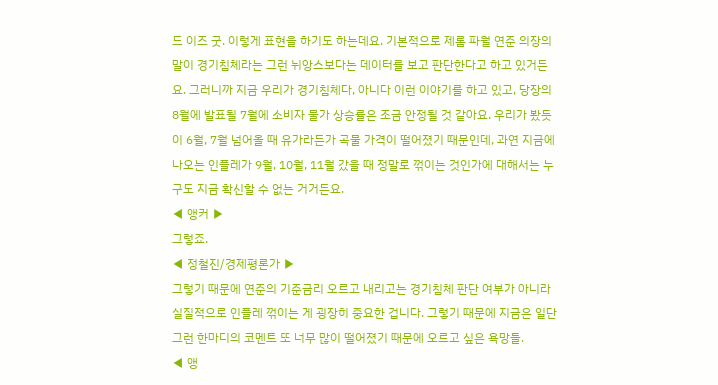드 이즈 굿. 이렇게 표현을 하기도 하는데요. 기본적으로 제롬 파월 연준 의장의 말이 경기침체라는 그런 뉘앙스보다는 데이터를 보고 판단한다고 하고 있거든요. 그러니까 지금 우리가 경기침체다, 아니다 이런 이야기를 하고 있고, 당장의 8월에 발표될 7월에 소비자 물가 상승률은 조금 안정될 것 같아요. 우리가 봤듯이 6월, 7월 넘어올 때 유가라든가 곡물 가격이 떨어졌기 때문인데, 과연 지금에 나오는 인플레가 9월, 10월, 11월 갔을 때 정말로 꺾이는 것인가에 대해서는 누구도 지금 확신할 수 없는 거거든요.
◀ 앵커 ▶
그렇죠.
◀ 정철진/경제평론가 ▶
그렇기 때문에 연준의 기준금리 오르고 내리고는 경기침체 판단 여부가 아니라 실질적으로 인플레 꺾이는 게 굉장히 중요한 겁니다. 그렇기 때문에 지금은 일단 그런 한마디의 코멘트 또 너무 많이 떨어졌기 때문에 오르고 싶은 욕망들.
◀ 앵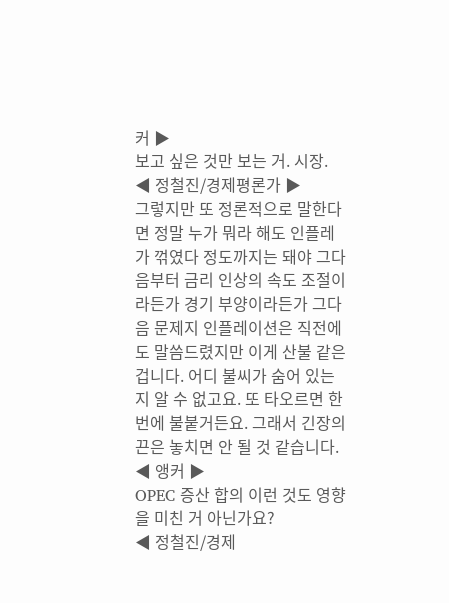커 ▶
보고 싶은 것만 보는 거. 시장.
◀ 정철진/경제평론가 ▶
그렇지만 또 정론적으로 말한다면 정말 누가 뭐라 해도 인플레가 꺾였다 정도까지는 돼야 그다음부터 금리 인상의 속도 조절이라든가 경기 부양이라든가 그다음 문제지 인플레이션은 직전에도 말씀드렸지만 이게 산불 같은 겁니다. 어디 불씨가 숨어 있는지 알 수 없고요. 또 타오르면 한 번에 불붙거든요. 그래서 긴장의 끈은 놓치면 안 될 것 같습니다.
◀ 앵커 ▶
OPEC 증산 합의 이런 것도 영향을 미친 거 아닌가요?
◀ 정철진/경제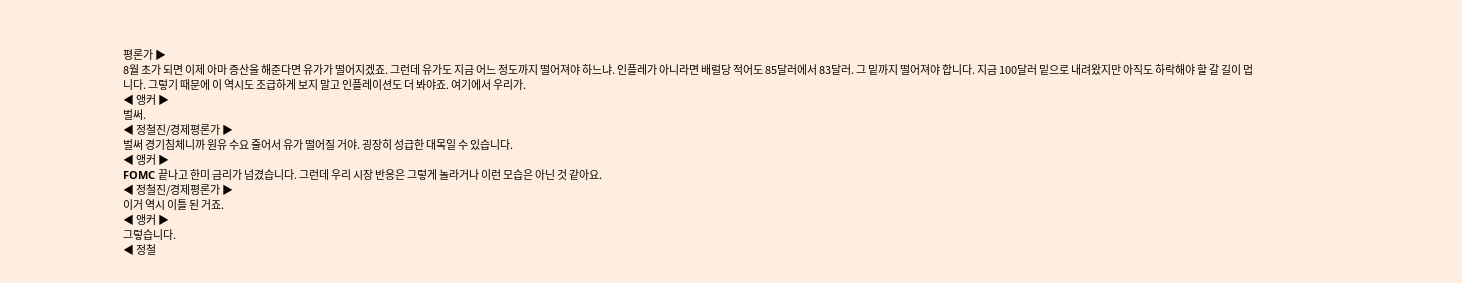평론가 ▶
8월 초가 되면 이제 아마 증산을 해준다면 유가가 떨어지겠죠. 그런데 유가도 지금 어느 정도까지 떨어져야 하느냐. 인플레가 아니라면 배럴당 적어도 85달러에서 83달러. 그 밑까지 떨어져야 합니다. 지금 100달러 밑으로 내려왔지만 아직도 하락해야 할 갈 길이 멉니다. 그렇기 때문에 이 역시도 조급하게 보지 말고 인플레이션도 더 봐야죠. 여기에서 우리가.
◀ 앵커 ▶
벌써.
◀ 정철진/경제평론가 ▶
벌써 경기침체니까 원유 수요 줄어서 유가 떨어질 거야. 굉장히 성급한 대목일 수 있습니다.
◀ 앵커 ▶
FOMC 끝나고 한미 금리가 넘겼습니다. 그런데 우리 시장 반응은 그렇게 놀라거나 이런 모습은 아닌 것 같아요.
◀ 정철진/경제평론가 ▶
이거 역시 이틀 된 거죠.
◀ 앵커 ▶
그렇습니다.
◀ 정철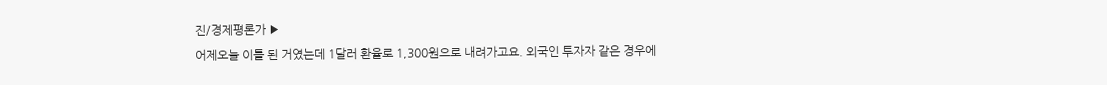진/경제평론가 ▶
어제오늘 이틀 된 거였는데 1달러 환율로 1,300원으로 내려가고요. 외국인 투자자 같은 경우에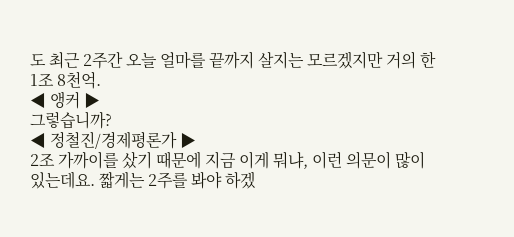도 최근 2주간 오늘 얼마를 끝까지 살지는 모르겠지만 거의 한 1조 8천억.
◀ 앵커 ▶
그렇습니까?
◀ 정철진/경제평론가 ▶
2조 가까이를 샀기 때문에 지금 이게 뭐냐, 이런 의문이 많이 있는데요. 짧게는 2주를 봐야 하겠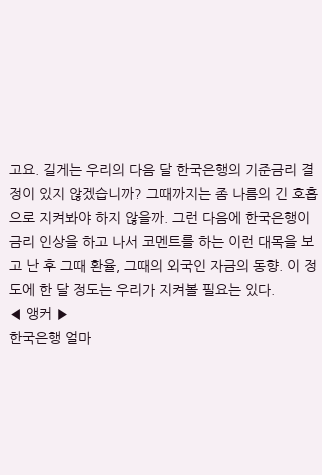고요. 길게는 우리의 다음 달 한국은행의 기준금리 결정이 있지 않겠습니까? 그때까지는 좀 나름의 긴 호흡으로 지켜봐야 하지 않을까. 그런 다음에 한국은행이 금리 인상을 하고 나서 코멘트를 하는 이런 대목을 보고 난 후 그때 환율, 그때의 외국인 자금의 동향. 이 정도에 한 달 정도는 우리가 지켜볼 필요는 있다.
◀ 앵커 ▶
한국은행 얼마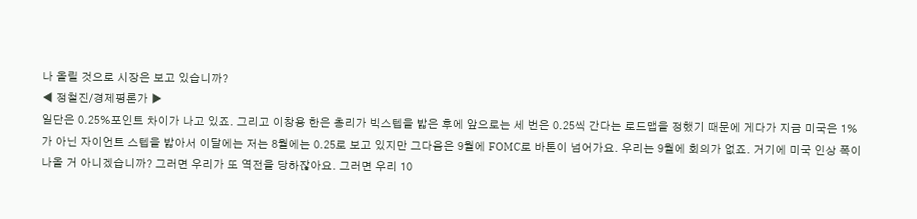나 올릴 것으로 시장은 보고 있습니까?
◀ 정철진/경제평론가 ▶
일단은 0.25%포인트 차이가 나고 있죠. 그리고 이창용 한은 총리가 빅스텝을 밟은 후에 앞으로는 세 번은 0.25씩 간다는 로드맵을 정했기 때문에 게다가 지금 미국은 1%가 아닌 자이언트 스텝을 밟아서 이달에는 저는 8월에는 0.25로 보고 있지만 그다음은 9월에 FOMC로 바톤이 넘어가요. 우리는 9월에 회의가 없죠. 거기에 미국 인상 폭이 나올 거 아니겠습니까? 그러면 우리가 또 역전을 당하잖아요. 그러면 우리 10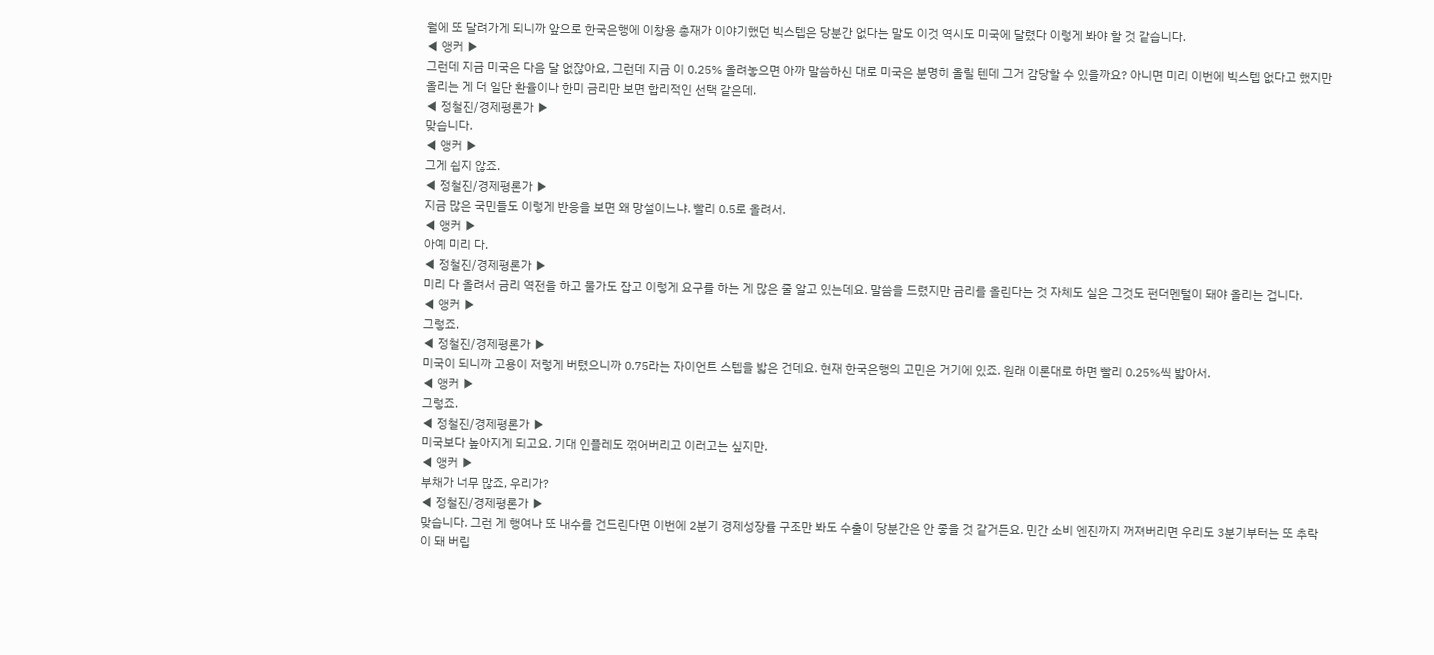월에 또 달려가게 되니까 앞으로 한국은행에 이창용 총재가 이야기했던 빅스텝은 당분간 없다는 말도 이것 역시도 미국에 달렸다 이렇게 봐야 할 것 같습니다.
◀ 앵커 ▶
그런데 지금 미국은 다음 달 없잖아요, 그런데 지금 이 0.25% 올려놓으면 아까 말씀하신 대로 미국은 분명히 올릴 텐데 그거 감당할 수 있을까요? 아니면 미리 이번에 빅스텝 없다고 했지만 올리는 게 더 일단 환율이나 한미 금리만 보면 합리적인 선택 같은데.
◀ 정철진/경제평론가 ▶
맞습니다.
◀ 앵커 ▶
그게 쉽지 않죠.
◀ 정철진/경제평론가 ▶
지금 많은 국민들도 이렇게 반응을 보면 왜 망설이느냐. 빨리 0.5로 올려서.
◀ 앵커 ▶
아예 미리 다.
◀ 정철진/경제평론가 ▶
미리 다 올려서 금리 역전을 하고 물가도 잡고 이렇게 요구를 하는 게 많은 줄 알고 있는데요. 말씀을 드렸지만 금리를 올린다는 것 자체도 실은 그것도 펀더멘털이 돼야 올리는 겁니다.
◀ 앵커 ▶
그렇죠.
◀ 정철진/경제평론가 ▶
미국이 되니까 고용이 저렇게 버텼으니까 0.75라는 자이언트 스텝을 밟은 건데요. 현재 한국은행의 고민은 거기에 있죠. 원래 이론대로 하면 빨리 0.25%씩 밟아서.
◀ 앵커 ▶
그렇죠.
◀ 정철진/경제평론가 ▶
미국보다 높아지게 되고요. 기대 인플레도 꺾어버리고 이러고는 싶지만.
◀ 앵커 ▶
부채가 너무 많죠, 우리가?
◀ 정철진/경제평론가 ▶
맞습니다. 그런 게 행여나 또 내수를 건드린다면 이번에 2분기 경제성장률 구조만 봐도 수출이 당분간은 안 좋을 것 같거든요. 민간 소비 엔진까지 꺼져버리면 우리도 3분기부터는 또 추락이 돼 버립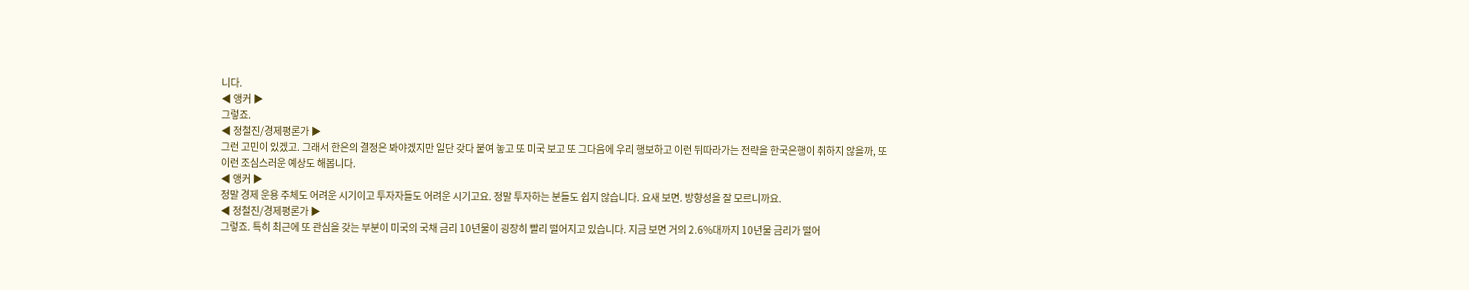니다.
◀ 앵커 ▶
그렇죠.
◀ 정철진/경제평론가 ▶
그런 고민이 있겠고. 그래서 한은의 결정은 봐야겠지만 일단 갖다 붙여 놓고 또 미국 보고 또 그다음에 우리 행보하고 이런 뒤따라가는 전략을 한국은행이 취하지 않을까, 또 이런 조심스러운 예상도 해봅니다.
◀ 앵커 ▶
정말 경제 운용 주체도 어려운 시기이고 투자자들도 어려운 시기고요. 정말 투자하는 분들도 쉽지 않습니다. 요새 보면. 방향성을 잘 모르니까요.
◀ 정철진/경제평론가 ▶
그렇죠. 특히 최근에 또 관심을 갖는 부분이 미국의 국채 금리 10년물이 굉장히 빨리 떨어지고 있습니다. 지금 보면 거의 2.6%대까지 10년물 금리가 떨어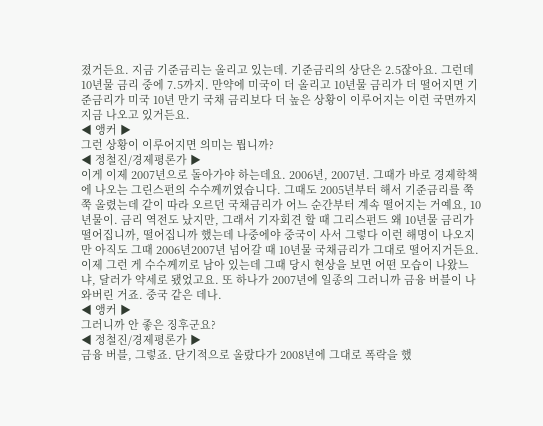졌거든요. 지금 기준금리는 올리고 있는데. 기준금리의 상단은 2.5잖아요. 그런데 10년물 금리 중에 7.5까지. 만약에 미국이 더 올리고 10년물 금리가 더 떨어지면 기준금리가 미국 10년 만기 국채 금리보다 더 높은 상황이 이루어지는 이런 국면까지 지금 나오고 있거든요.
◀ 앵커 ▶
그런 상황이 이루어지면 의미는 뭡니까?
◀ 정철진/경제평론가 ▶
이게 이제 2007년으로 돌아가야 하는데요. 2006년, 2007년. 그때가 바로 경제학책에 나오는 그린스펀의 수수께끼였습니다. 그때도 2005년부터 해서 기준금리를 쭉쭉 올렸는데 같이 따라 오르던 국채금리가 어느 순간부터 계속 떨어지는 거예요, 10년물이. 금리 역전도 났지만, 그래서 기자회견 할 때 그리스펀드 왜 10년물 금리가 떨어집니까, 떨어집니까 했는데 나중에야 중국이 사서 그렇다 이런 해명이 나오지만 아직도 그때 2006년2007년 넘어갈 때 10년물 국채금리가 그대로 떨어지거든요. 이제 그런 게 수수께끼로 남아 있는데 그때 당시 현상을 보면 어떤 모습이 나왔느냐, 달러가 약세로 됐었고요. 또 하나가 2007년에 일종의 그러니까 금융 버블이 나와버린 거죠. 중국 같은 데나.
◀ 앵커 ▶
그러니까 안 좋은 징후군요?
◀ 정철진/경제평론가 ▶
금융 버블, 그렇죠. 단기적으로 올랐다가 2008년에 그대로 폭락을 했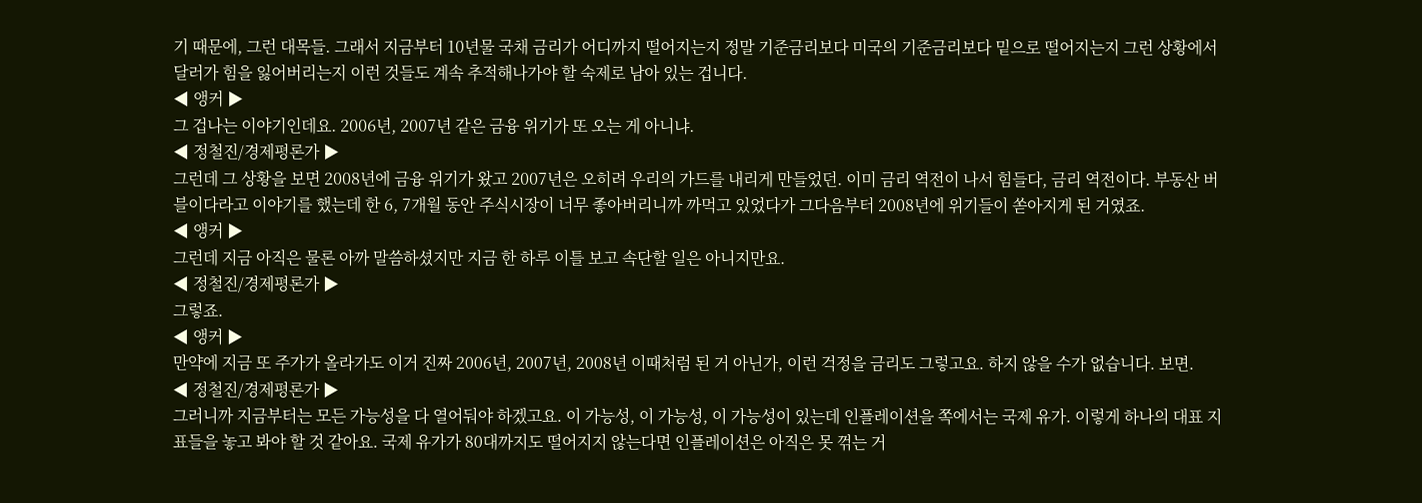기 때문에, 그런 대목들. 그래서 지금부터 10년물 국채 금리가 어디까지 떨어지는지 정말 기준금리보다 미국의 기준금리보다 밑으로 떨어지는지 그런 상황에서 달러가 힘을 잃어버리는지 이런 것들도 계속 추적해나가야 할 숙제로 남아 있는 겁니다.
◀ 앵커 ▶
그 겁나는 이야기인데요. 2006년, 2007년 같은 금융 위기가 또 오는 게 아니냐.
◀ 정철진/경제평론가 ▶
그런데 그 상황을 보면 2008년에 금융 위기가 왔고 2007년은 오히려 우리의 가드를 내리게 만들었던. 이미 금리 역전이 나서 힘들다, 금리 역전이다. 부동산 버블이다라고 이야기를 했는데 한 6, 7개월 동안 주식시장이 너무 좋아버리니까 까먹고 있었다가 그다음부터 2008년에 위기들이 쏟아지게 된 거였죠.
◀ 앵커 ▶
그런데 지금 아직은 물론 아까 말씀하셨지만 지금 한 하루 이틀 보고 속단할 일은 아니지만요.
◀ 정철진/경제평론가 ▶
그렇죠.
◀ 앵커 ▶
만약에 지금 또 주가가 올라가도 이거 진짜 2006년, 2007년, 2008년 이때처럼 된 거 아닌가, 이런 걱정을 금리도 그렇고요. 하지 않을 수가 없습니다. 보면.
◀ 정철진/경제평론가 ▶
그러니까 지금부터는 모든 가능성을 다 열어둬야 하겠고요. 이 가능성, 이 가능성, 이 가능성이 있는데 인플레이션을 쪽에서는 국제 유가. 이렇게 하나의 대표 지표들을 놓고 봐야 할 것 같아요. 국제 유가가 80대까지도 떨어지지 않는다면 인플레이션은 아직은 못 꺾는 거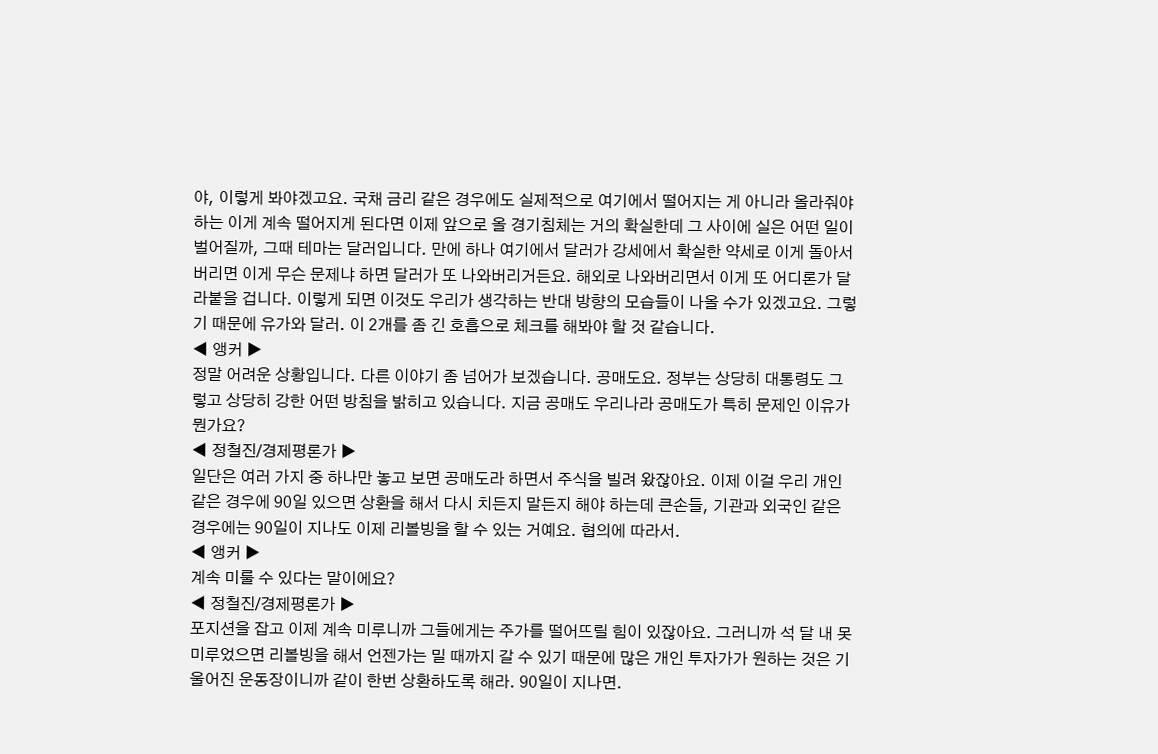야, 이렇게 봐야겠고요. 국채 금리 같은 경우에도 실제적으로 여기에서 떨어지는 게 아니라 올라줘야 하는 이게 계속 떨어지게 된다면 이제 앞으로 올 경기침체는 거의 확실한데 그 사이에 실은 어떤 일이 벌어질까, 그때 테마는 달러입니다. 만에 하나 여기에서 달러가 강세에서 확실한 약세로 이게 돌아서 버리면 이게 무슨 문제냐 하면 달러가 또 나와버리거든요. 해외로 나와버리면서 이게 또 어디론가 달라붙을 겁니다. 이렇게 되면 이것도 우리가 생각하는 반대 방향의 모습들이 나올 수가 있겠고요. 그렇기 때문에 유가와 달러. 이 2개를 좀 긴 호흡으로 체크를 해봐야 할 것 같습니다.
◀ 앵커 ▶
정말 어려운 상황입니다. 다른 이야기 좀 넘어가 보겠습니다. 공매도요. 정부는 상당히 대통령도 그렇고 상당히 강한 어떤 방침을 밝히고 있습니다. 지금 공매도 우리나라 공매도가 특히 문제인 이유가 뭔가요?
◀ 정철진/경제평론가 ▶
일단은 여러 가지 중 하나만 놓고 보면 공매도라 하면서 주식을 빌려 왔잖아요. 이제 이걸 우리 개인 같은 경우에 90일 있으면 상환을 해서 다시 치든지 말든지 해야 하는데 큰손들, 기관과 외국인 같은 경우에는 90일이 지나도 이제 리볼빙을 할 수 있는 거예요. 협의에 따라서.
◀ 앵커 ▶
계속 미룰 수 있다는 말이에요?
◀ 정철진/경제평론가 ▶
포지션을 잡고 이제 계속 미루니까 그들에게는 주가를 떨어뜨릴 힘이 있잖아요. 그러니까 석 달 내 못 미루었으면 리볼빙을 해서 언젠가는 밀 때까지 갈 수 있기 때문에 많은 개인 투자가가 원하는 것은 기울어진 운동장이니까 같이 한번 상환하도록 해라. 90일이 지나면.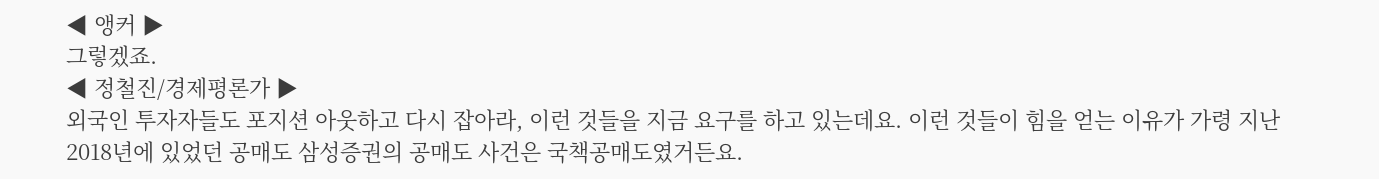◀ 앵커 ▶
그렇겠죠.
◀ 정철진/경제평론가 ▶
외국인 투자자들도 포지션 아웃하고 다시 잡아라, 이런 것들을 지금 요구를 하고 있는데요. 이런 것들이 힘을 얻는 이유가 가령 지난 2018년에 있었던 공매도 삼성증권의 공매도 사건은 국책공매도였거든요.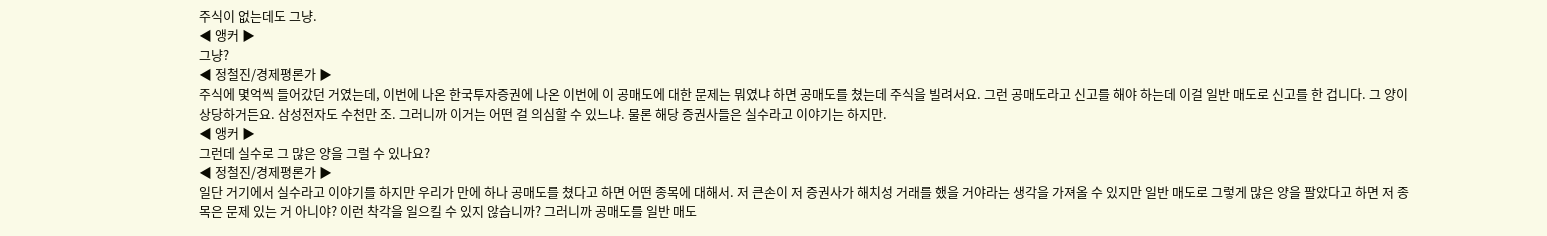주식이 없는데도 그냥.
◀ 앵커 ▶
그냥?
◀ 정철진/경제평론가 ▶
주식에 몇억씩 들어갔던 거였는데, 이번에 나온 한국투자증권에 나온 이번에 이 공매도에 대한 문제는 뭐였냐 하면 공매도를 쳤는데 주식을 빌려서요. 그런 공매도라고 신고를 해야 하는데 이걸 일반 매도로 신고를 한 겁니다. 그 양이 상당하거든요. 삼성전자도 수천만 조. 그러니까 이거는 어떤 걸 의심할 수 있느냐. 물론 해당 증권사들은 실수라고 이야기는 하지만.
◀ 앵커 ▶
그런데 실수로 그 많은 양을 그럴 수 있나요?
◀ 정철진/경제평론가 ▶
일단 거기에서 실수라고 이야기를 하지만 우리가 만에 하나 공매도를 쳤다고 하면 어떤 종목에 대해서. 저 큰손이 저 증권사가 해치성 거래를 했을 거야라는 생각을 가져올 수 있지만 일반 매도로 그렇게 많은 양을 팔았다고 하면 저 종목은 문제 있는 거 아니야? 이런 착각을 일으킬 수 있지 않습니까? 그러니까 공매도를 일반 매도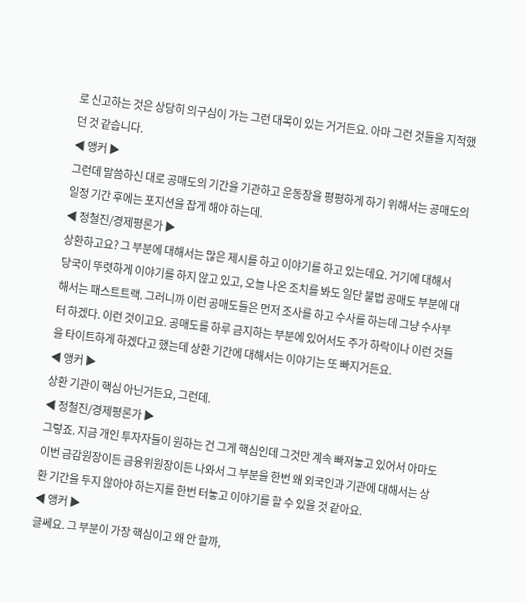로 신고하는 것은 상당히 의구심이 가는 그런 대목이 있는 거거든요. 아마 그런 것들을 지적했던 것 같습니다.
◀ 앵커 ▶
그런데 말씀하신 대로 공매도의 기간을 기관하고 운동장을 평평하게 하기 위해서는 공매도의 일정 기간 후에는 포지션을 잡게 해야 하는데.
◀ 정철진/경제평론가 ▶
상환하고요? 그 부분에 대해서는 많은 제시를 하고 이야기를 하고 있는데요. 거기에 대해서 당국이 뚜렷하게 이야기를 하지 않고 있고, 오늘 나온 조치를 봐도 일단 불법 공매도 부분에 대해서는 패스트트랙. 그러니까 이런 공매도들은 먼저 조사를 하고 수사를 하는데 그냥 수사부터 하겠다. 이런 것이고요. 공매도를 하루 금지하는 부분에 있어서도 주가 하락이나 이런 것들을 타이트하게 하겠다고 했는데 상환 기간에 대해서는 이야기는 또 빠지거든요.
◀ 앵커 ▶
상환 기관이 핵심 아닌거든요, 그런데.
◀ 정철진/경제평론가 ▶
그렇죠. 지금 개인 투자자들이 원하는 건 그게 핵심인데 그것만 계속 빠져놓고 있어서 아마도 이번 금감원장이든 금융위원장이든 나와서 그 부분을 한번 왜 외국인과 기관에 대해서는 상환 기간을 두지 않아야 하는지를 한번 터놓고 이야기를 할 수 있을 것 같아요.
◀ 앵커 ▶
글쎄요. 그 부분이 가장 핵심이고 왜 안 할까,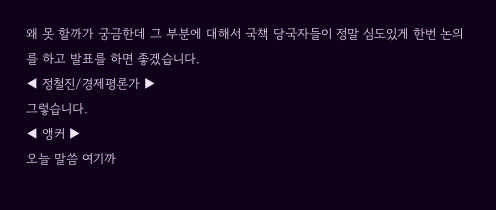왜 못 할까가 궁금한데 그 부분에 대해서 국책 당국자들이 정말 심도있게 한번 논의를 하고 발표를 하면 좋겠습니다.
◀ 정철진/경제평론가 ▶
그렇습니다.
◀ 앵커 ▶
오늘 말씀 여기까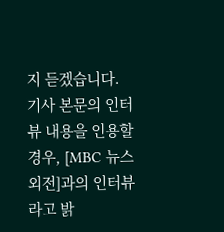지 듣겠습니다.
기사 본문의 인터뷰 내용을 인용할 경우, [MBC 뉴스외전]과의 인터뷰라고 밝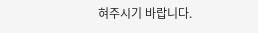혀주시기 바랍니다.